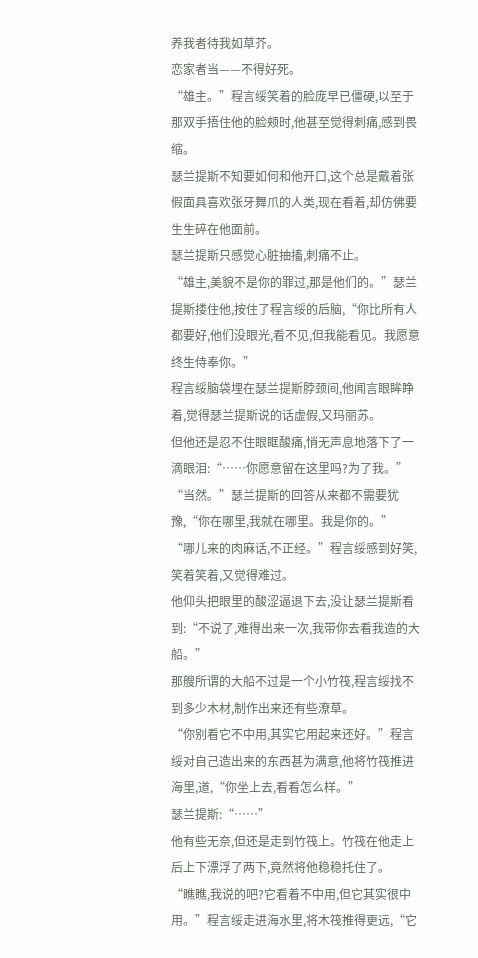养我者待我如草芥。
恋家者当——不得好死。
“雄主。”程言绥笑着的脸庞早已僵硬,以至于那双手捂住他的脸颊时,他甚至觉得刺痛,感到畏缩。
瑟兰提斯不知要如何和他开口,这个总是戴着张假面具喜欢张牙舞爪的人类,现在看着,却仿佛要生生碎在他面前。
瑟兰提斯只感觉心脏抽搐,刺痛不止。
“雄主,美貌不是你的罪过,那是他们的。”瑟兰提斯搂住他,按住了程言绥的后脑,“你比所有人都要好,他们没眼光,看不见,但我能看见。我愿意终生侍奉你。”
程言绥脑袋埋在瑟兰提斯脖颈间,他闻言眼眸睁着,觉得瑟兰提斯说的话虚假,又玛丽苏。
但他还是忍不住眼眶酸痛,悄无声息地落下了一滴眼泪:“……你愿意留在这里吗?为了我。”
“当然。”瑟兰提斯的回答从来都不需要犹豫,“你在哪里,我就在哪里。我是你的。”
“哪儿来的肉麻话,不正经。”程言绥感到好笑,笑着笑着,又觉得难过。
他仰头把眼里的酸涩逼退下去,没让瑟兰提斯看到:“不说了,难得出来一次,我带你去看我造的大船。”
那艘所谓的大船不过是一个小竹筏,程言绥找不到多少木材,制作出来还有些潦草。
“你别看它不中用,其实它用起来还好。”程言绥对自己造出来的东西甚为满意,他将竹筏推进海里,道,“你坐上去,看看怎么样。”
瑟兰提斯:“……”
他有些无奈,但还是走到竹筏上。竹筏在他走上后上下漂浮了两下,竟然将他稳稳托住了。
“瞧瞧,我说的吧?它看着不中用,但它其实很中用。”程言绥走进海水里,将木筏推得更远,“它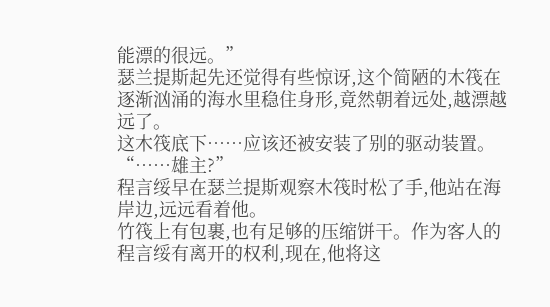能漂的很远。”
瑟兰提斯起先还觉得有些惊讶,这个简陋的木筏在逐渐汹涌的海水里稳住身形,竟然朝着远处,越漂越远了。
这木筏底下……应该还被安装了别的驱动装置。
“……雄主?”
程言绥早在瑟兰提斯观察木筏时松了手,他站在海岸边,远远看着他。
竹筏上有包裹,也有足够的压缩饼干。作为客人的程言绥有离开的权利,现在,他将这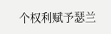个权利赋予瑟兰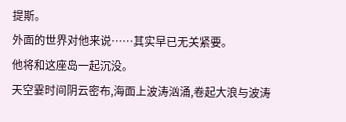提斯。
外面的世界对他来说……其实早已无关紧要。
他将和这座岛一起沉没。
天空霎时间阴云密布,海面上波涛汹涌,卷起大浪与波涛